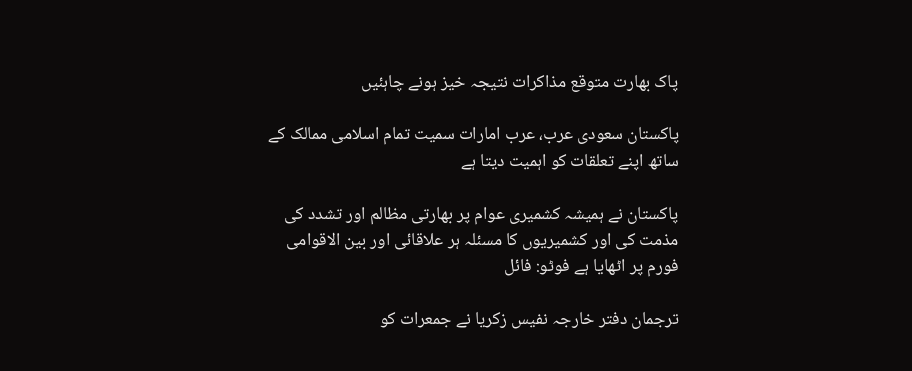پاک بھارت متوقع مذاکرات نتیجہ خیز ہونے چاہئیں

پاکستان سعودی عرب، عرب امارات سمیت تمام اسلامی ممالک کے ساتھ اپنے تعلقات کو اہمیت دیتا ہے

پاکستان نے ہمیشہ کشمیری عوام پر بھارتی مظالم اور تشدد کی مذمت کی اور کشمیریوں کا مسئلہ ہر علاقائی اور بین الاقوامی فورم پر اٹھایا ہے فوٹو: فائل

ترجمان دفتر خارجہ نفیس زکریا نے جمعرات کو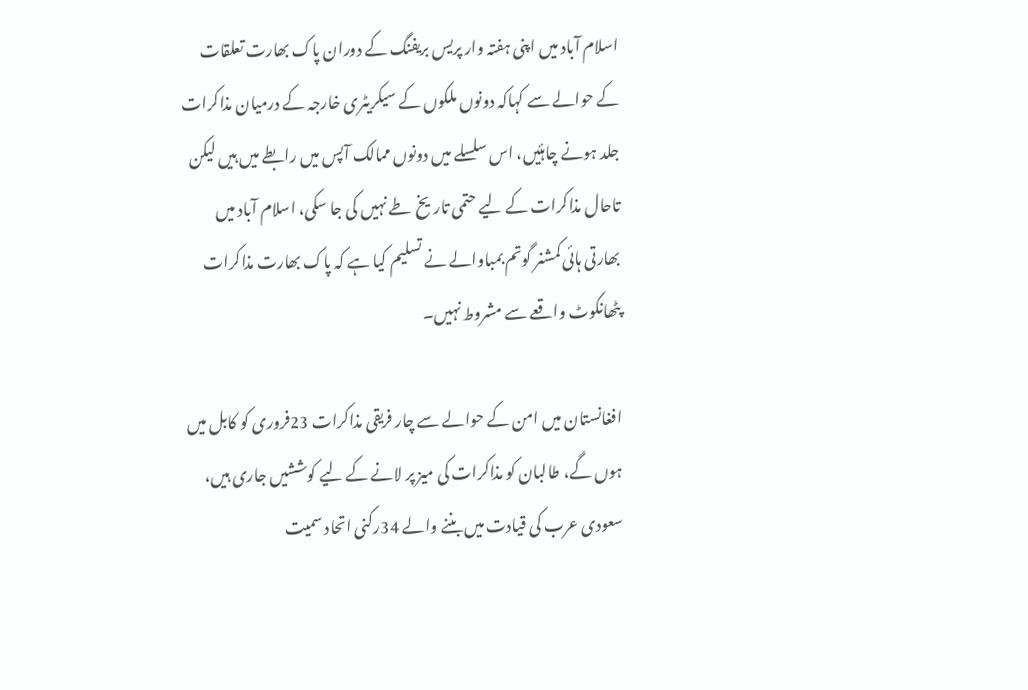اسلام آباد میں اپنی ہفتہ وار پریس بریفنگ کے دوران پاک بھارت تعلقات کے حوالے سے کہاکہ دونوں ملکوں کے سیکریٹری خارجہ کے درمیان مذاکرات جلد ہونے چاہئیں، اس سلسلے میں دونوں ممالک آپس میں رابطے میں ہیں لیکن تاحال مذاکرات کے لیے حتمی تاریخ طے نہیں کی جا سکی، اسلام آباد میں بھارتی ہائی کمشنر گوتم بمباوالے نے تسلیم کیا ہے کہ پاک بھارت مذاکرات پٹھانکوٹ واقعے سے مشروط نہیں۔

افغانستان میں امن کے حوالے سے چار فریقی مذاکرات 23فروری کو کابل میں ہوں گے، طالبان کو مذاکرات کی میز پر لانے کے لیے کوششیں جاری ہیں، سعودی عرب کی قیادت میں بننے والے 34رکنی اتحاد سمیت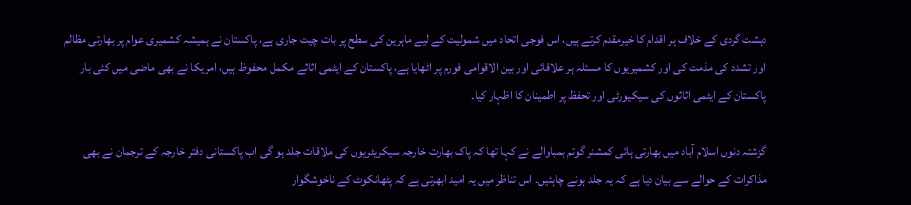دہشت گردی کے خلاف ہر اقدام کا خیرمقدم کرتے ہیں، اس فوجی اتحاد میں شمولیت کے لیے ماہرین کی سطح پر بات چیت جاری ہے، پاکستان نے ہمیشہ کشمیری عوام پر بھارتی مظالم اور تشدد کی مذمت کی اور کشمیریوں کا مسئلہ ہر علاقائی اور بین الاقوامی فورم پر اٹھایا ہے، پاکستان کے ایٹمی اثاثے مکمل محفوظ ہیں، امریکا نے بھی ماضی میں کئی بار پاکستان کے ایٹمی اثاثوں کی سیکیورٹی اور تحفظ پر اطمینان کا اظہار کیا۔

گزشتہ دنوں اسلام آباد میں بھارتی ہائی کمشنر گوتم بمباوالے نے کہا تھا کہ پاک بھارت خارجہ سیکریٹریوں کی ملاقات جلد ہو گی اب پاکستانی دفتر خارجہ کے ترجمان نے بھی مذاکرات کے حوالے سے بیان دیا ہے کہ یہ جلد ہونے چاہئیں۔ اس تناظر میں یہ امید ابھرتی ہے کہ پٹھانکوٹ کے ناخوشگوار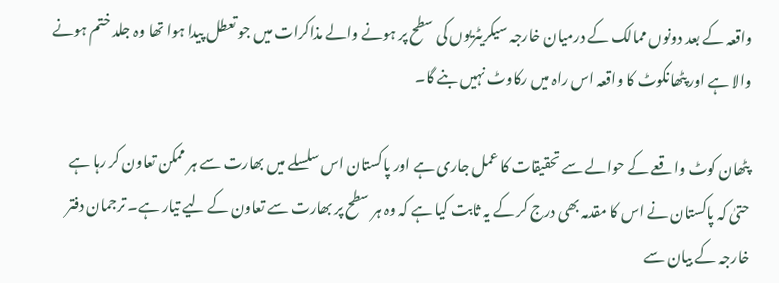واقعہ کے بعد دونوں ممالک کے درمیان خارجہ سیکریٹریوں کی سطح پر ہونے والے مذاکرات میں جو تعطل پیدا ہوا تھا وہ جلد ختم ہونے والا ہے اور پٹھانکوٹ کا واقعہ اس راہ میں رکاوٹ نہیں بنے گا۔

پٹھان کوٹ واقعے کے حوالے سے تحقیقات کا عمل جاری ہے اور پاکستان اس سلسلے میں بھارت سے ہر ممکن تعاون کر رہا ہے حتیٰ کہ پاکستان نے اس کا مقدمہ بھی درج کر کے یہ ثابت کیا ہے کہ وہ ہر سطح پر بھارت سے تعاون کے لیے تیار ہے۔ ترجمان دفتر خارجہ کے بیان سے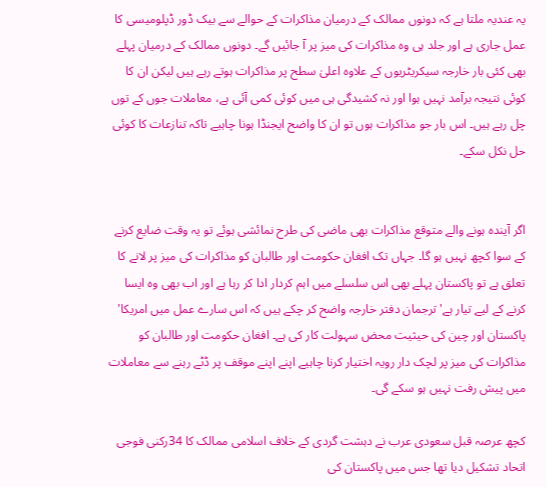یہ عندیہ ملتا ہے کہ دونوں ممالک کے درمیان مذاکرات کے حوالے سے بیک ڈور ڈپلومیسی کا عمل جاری ہے اور جلد ہی وہ مذاکرات کی میز پر آ جائیں گے۔ دونوں ممالک کے درمیان پہلے بھی کئی بار خارجہ سیکریٹریوں کے علاوہ اعلیٰ سطح پر مذاکرات ہوتے رہے ہیں لیکن ان کا کوئی نتیجہ برآمد نہیں ہوا اور نہ کشیدگی ہی میں کوئی کمی آئی ہے، معاملات جوں کے توں چل رہے ہیں۔ اس بار جو مذاکرات ہوں تو ان کا واضح ایجنڈا ہونا چاہیے تاکہ تنازعات کا کوئی حل نکل سکے۔


اگر آیندہ ہونے والے متوقع مذاکرات بھی ماضی کی طرح نمائشی ہوئے تو یہ وقت ضایع کرنے کے سوا کچھ نہیں ہو گا۔ جہاں تک افغان حکومت اور طالبان کو مذاکرات کی میز پر لانے کا تعلق ہے تو پاکستان پہلے بھی اس سلسلے میں اہم کردار ادا کر رہا ہے اور اب بھی وہ ایسا کرنے کے لیے تیار ہے' ترجمان دفتر خارجہ واضح کر چکے ہیں کہ اس سارے عمل میں امریکا' پاکستان اور چین کی حیثیت محض سہولت کار کی ہے۔ افغان حکومت اور طالبان کو مذاکرات کی میز پر لچک دار رویہ اختیار کرنا چاہیے اپنے اپنے موقف پر ڈٹے رہنے سے معاملات میں پیش رفت نہیں ہو سکے گی۔

کچھ عرصہ قبل سعودی عرب نے دہشت گردی کے خلاف اسلامی ممالک کا 34رکنی فوجی اتحاد تشکیل دیا تھا جس میں پاکستان کی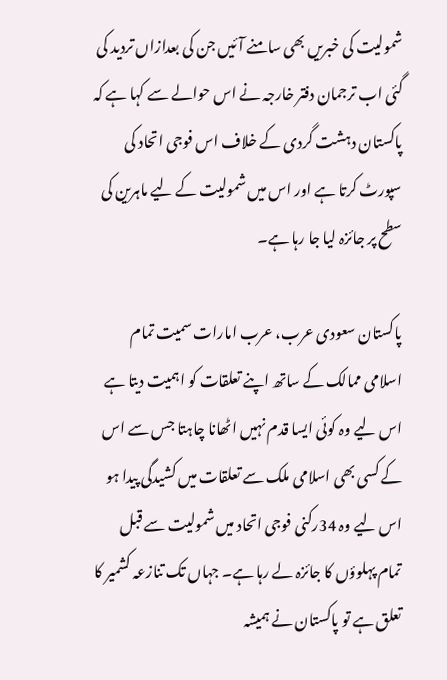شمولیت کی خبریں بھی سامنے آئیں جن کی بعدازاں تردید کی گئی اب ترجمان دفتر خارجہ نے اس حوالے سے کہا ہے کہ پاکستان دہشت گردی کے خلاف اس فوجی اتحاد کی سپورٹ کرتا ہے اور اس میں شمولیت کے لیے ماہرین کی سطح پر جائزہ لیا جا رہا ہے۔

پاکستان سعودی عرب، عرب امارات سمیت تمام اسلامی ممالک کے ساتھ اپنے تعلقات کو اہمیت دیتا ہے اس لیے وہ کوئی ایسا قدم نہیں اٹھانا چاہتا جس سے اس کے کسی بھی اسلامی ملک سے تعلقات میں کشیدگی پیدا ہو اس لیے وہ 34رکنی فوجی اتحاد میں شمولیت سے قبل تمام پہلوؤں کا جائزہ لے رہا ہے۔ جہاں تک تنازعہ کشمیر کا تعلق ہے تو پاکستان نے ہمیشہ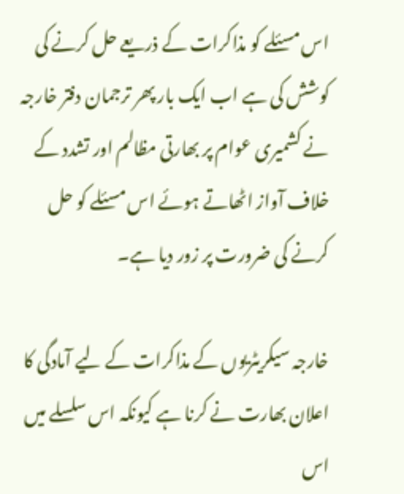اس مسئلے کو مذاکرات کے ذریعے حل کرنے کی کوشش کی ہے اب ایک بار پھر ترجمان دفتر خارجہ نے کشمیری عوام پر بھارتی مظالم اور تشدد کے خلاف آواز اٹھاتے ہوئے اس مسئلے کو حل کرنے کی ضرورت پر زور دیا ہے۔

خارجہ سیکریٹریوں کے مذاکرات کے لیے آمادگی کا اعلان بھارت نے کرنا ہے کیونکہ اس سلسلے میں اس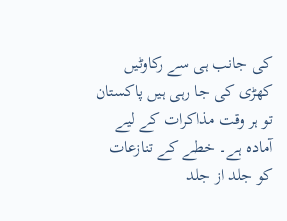کی جانب ہی سے رکاوٹیں کھڑی کی جا رہی ہیں پاکستان تو ہر وقت مذاکرات کے لیے آمادہ ہے۔ خطے کے تنازعات کو جلد از جلد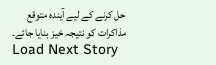حل کرنے کے لیے آیندہ متوقع مذاکرات کو نتیجہ خیز بنایا جائے۔
Load Next Story